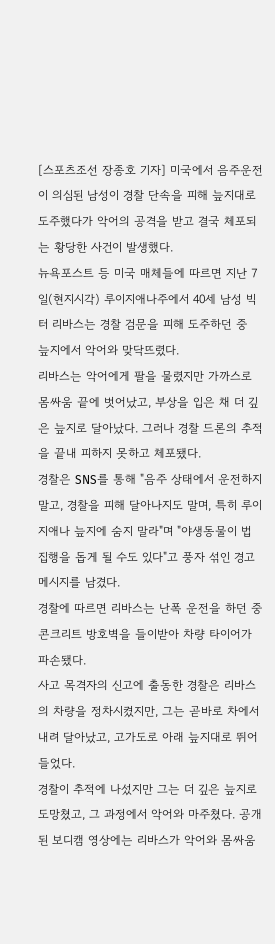[스포츠조선 장종호 기자] 미국에서 음주운전이 의심된 남성이 경찰 단속을 피해 늪지대로 도주했다가 악어의 공격을 받고 결국 체포되는 황당한 사건이 발생했다.
뉴욕포스트 등 미국 매체들에 따르면 지난 7일(현지시각) 루이지애나주에서 40세 남성 빅터 리바스는 경찰 검문을 피해 도주하던 중 늪지에서 악어와 맞닥뜨렸다.
리바스는 악어에게 팔을 물렸지만 가까스로 몸싸움 끝에 벗어났고, 부상을 입은 채 더 깊은 늪지로 달아났다. 그러나 경찰 드론의 추적을 끝내 피하지 못하고 체포됐다.
경찰은 SNS를 통해 "음주 상태에서 운전하지 말고, 경찰을 피해 달아나지도 말며, 특히 루이지애나 늪지에 숨지 말라"며 "야생동물이 법 집행을 돕게 될 수도 있다"고 풍자 섞인 경고 메시지를 남겼다.
경찰에 따르면 리바스는 난폭 운전을 하던 중 콘크리트 방호벽을 들이받아 차량 타이어가 파손됐다.
사고 목격자의 신고에 출동한 경찰은 리바스의 차량을 정차시켰지만, 그는 곧바로 차에서 내려 달아났고, 고가도로 아래 늪지대로 뛰어들었다.
경찰이 추적에 나섰지만 그는 더 깊은 늪지로 도망쳤고, 그 과정에서 악어와 마주쳤다. 공개된 보디캠 영상에는 리바스가 악어와 몸싸움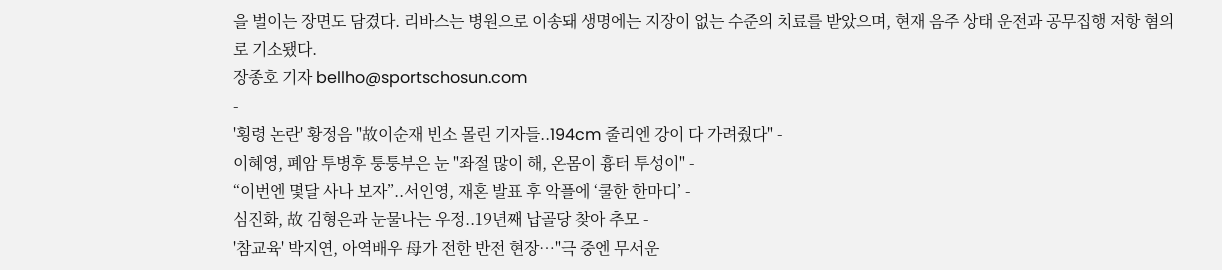을 벌이는 장면도 담겼다. 리바스는 병원으로 이송돼 생명에는 지장이 없는 수준의 치료를 받았으며, 현재 음주 상태 운전과 공무집행 저항 혐의로 기소됐다.
장종호 기자 bellho@sportschosun.com
-
'횡령 논란' 황정음 "故이순재 빈소 몰린 기자들..194cm 줄리엔 강이 다 가려줬다" -
이혜영, 폐암 투병후 퉁퉁부은 눈 "좌절 많이 해, 온몸이 흉터 투성이" -
“이번엔 몇달 사나 보자”..서인영, 재혼 발표 후 악플에 ‘쿨한 한마디’ -
심진화, 故 김형은과 눈물나는 우정..19년째 납골당 찾아 추모 -
'참교육' 박지연, 아역배우 母가 전한 반전 현장…"극 중엔 무서운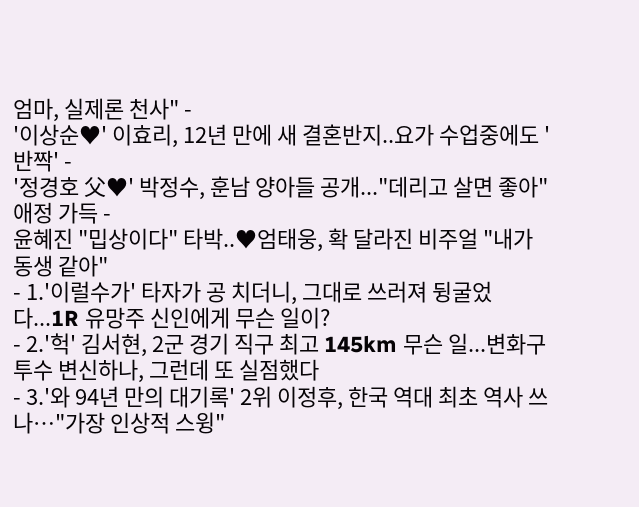엄마, 실제론 천사" -
'이상순♥' 이효리, 12년 만에 새 결혼반지..요가 수업중에도 '반짝' -
'정경호 父♥' 박정수, 훈남 양아들 공개..."데리고 살면 좋아" 애정 가득 -
윤혜진 "밉상이다" 타박..♥엄태웅, 확 달라진 비주얼 "내가 동생 같아"
- 1.'이럴수가' 타자가 공 치더니, 그대로 쓰러져 뒹굴었다...1R 유망주 신인에게 무슨 일이?
- 2.'헉' 김서현, 2군 경기 직구 최고 145km 무슨 일...변화구 투수 변신하나, 그런데 또 실점했다
- 3.'와 94년 만의 대기록' 2위 이정후, 한국 역대 최초 역사 쓰나…"가장 인상적 스윙"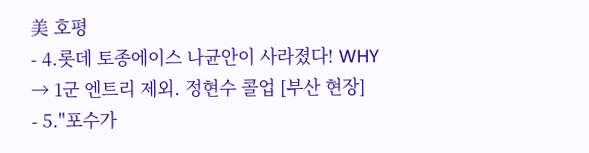美 호평
- 4.롯데 토종에이스 나균안이 사라졌다! WHY → 1군 엔트리 제외. 정현수 콜업 [부산 현장]
- 5."포수가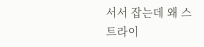서서 잡는데 왜 스트라이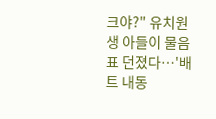크야?" 유치원생 아들이 물음표 던졌다…'배트 내동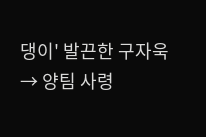댕이' 발끈한 구자욱 → 양팀 사령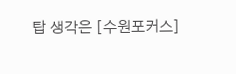탑 생각은 [수원포커스]